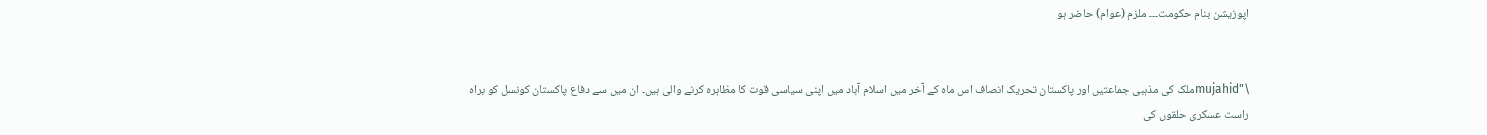اپوزیشن بنام حکومت۔۔۔ ملزم (عوام) حاضر ہو


\"mujahidملک کی مذہبی جماعتیں اور پاکستان تحریک انصاف اس ماہ کے آخر میں اسلام آباد میں اپنی سیاسی قوت کا مظاہرہ کرنے والی ہیں۔ ان میں سے دفاع پاکستان کونسل کو براہ راست عسکری حلقوں کی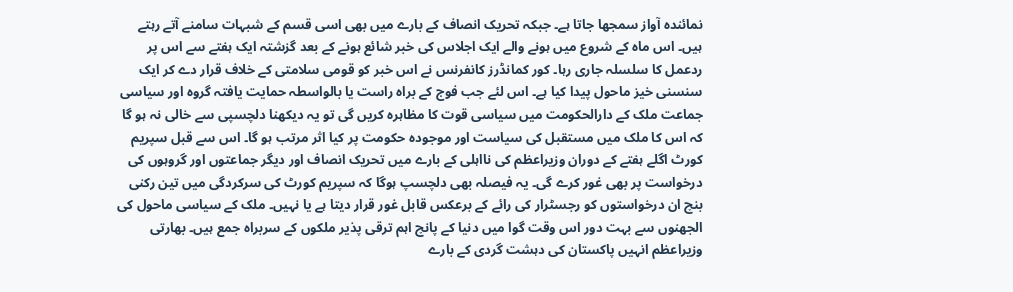نمائندہ آواز سمجھا جاتا ہے۔ جبکہ تحریک انصاف کے بارے میں بھی اسی قسم کے شبہات سامنے آتے رہتے ہیں۔ اس ماہ کے شروع میں ہونے والے ایک اجلاس کی خبر شائع ہونے کے بعد گزشتہ ایک ہفتے سے اس پر ردعمل کا سلسلہ جاری رہا۔ کور کمانڈرز کانفرنس نے اس خبر کو قومی سلامتی کے خلاف قرار دے کر ایک سنسنی خیز ماحول پیدا کیا ہے۔ اس لئے جب فوج کے براہ راست یا بالواسطہ حمایت یافتہ گروہ اور سیاسی جماعت ملک کے دارالحکومت میں سیاسی قوت کا مظاہرہ کریں گی تو یہ دیکھنا دلچسپی سے خالی نہ ہو گا کہ اس کا ملک میں مستقبل کی سیاست اور موجودہ حکومت پر کیا اثر مرتب ہو گا۔ اس سے قبل سپریم کورٹ اگلے ہفتے کے دوران وزیراعظم کی نااہلی کے بارے میں تحریک انصاف اور دیگر جماعتوں اور گروہوں کی درخواست پر بھی غور کرے گی۔ یہ فیصلہ بھی دلچسپ ہوگا کہ سپریم کورٹ کی سرکردگی میں تین رکنی بنچ ان درخواستوں کو رجسٹرار کی رائے کے برعکس قابل غور قرار دیتا ہے یا نہیں۔ ملک کے سیاسی ماحول کی الجھنوں سے بہت دور اس وقت گوا میں دنیا کے پانچ اہم ترقی پذیر ملکوں کے سربراہ جمع ہیں۔ بھارتی وزیراعظم انہیں پاکستان کی دہشت گردی کے بارے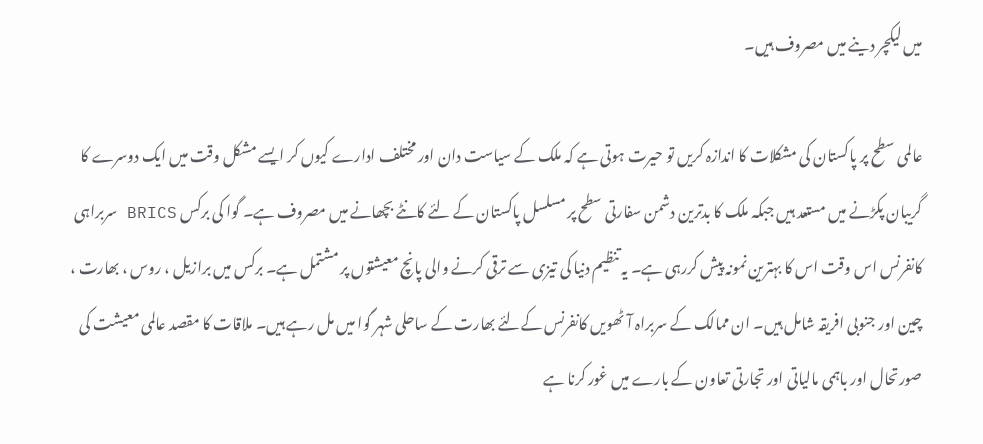میں لیکچر دینے میں مصروف ہیں۔

عالمی سطح پر پاکستان کی مشکلات کا اندازہ کریں تو حیرت ہوتی ہے کہ ملک کے سیاست دان اور مختلف ادارے کیوں کر ایسے مشکل وقت میں ایک دوسرے کا گریبان پکڑنے میں مستعد ہیں جبکہ ملک کا بدترین دشمن سفارتی سطح پر مسلسل پاکستان کے لئے کانٹے بچھانے میں مصروف ہے۔ گوا کی برکس BRICS سربراہی کانفرنس اس وقت اس کا بہترین نمونہ پیش کررہی ہے۔ یہ تنظیم دنیا کی تیزی سے ترقی کرنے والی پانچ معیشتوں پر مشتمل ہے۔ برکس میں برازیل ، روس ، بھارت ، چین اور جنوبی افریقہ شامل ہیں۔ ان ممالک کے سربراہ آٹھویں کانفرنس کےلئے بھارت کے ساحلی شہر گوا میں مل رہے ہیں۔ ملاقات کا مقصد عالمی معیشت کی صورتحال اور باہمی مالیاتی اور تجارتی تعاون کے بارے میں غور کرنا ہے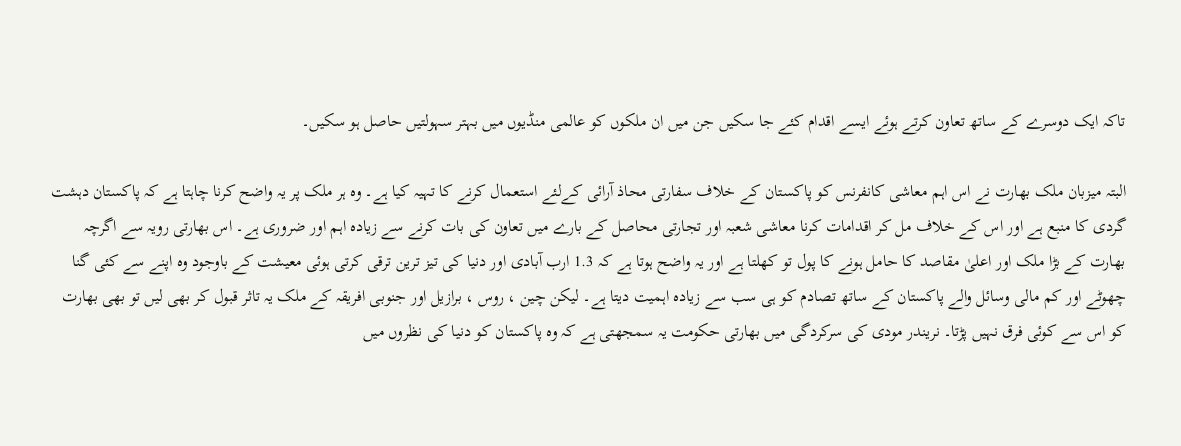تاکہ ایک دوسرے کے ساتھ تعاون کرتے ہوئے ایسے اقدام کئے جا سکیں جن میں ان ملکوں کو عالمی منڈیوں میں بہتر سہولتیں حاصل ہو سکیں۔

البتہ میزبان ملک بھارت نے اس اہم معاشی کانفرنس کو پاکستان کے خلاف سفارتی محاذ آرائی کےلئے استعمال کرنے کا تہیہ کیا ہے۔ وہ ہر ملک پر یہ واضح کرنا چاہتا ہے کہ پاکستان دہشت گردی کا منبع ہے اور اس کے خلاف مل کر اقدامات کرنا معاشی شعبہ اور تجارتی محاصل کے بارے میں تعاون کی بات کرنے سے زیادہ اہم اور ضروری ہے۔ اس بھارتی رویہ سے اگرچہ بھارت کے بڑا ملک اور اعلیٰ مقاصد کا حامل ہونے کا پول تو کھلتا ہے اور یہ واضح ہوتا ہے کہ 1.3 ارب آبادی اور دنیا کی تیز ترین ترقی کرتی ہوئی معیشت کے باوجود وہ اپنے سے کئی گنا چھوٹے اور کم مالی وسائل والے پاکستان کے ساتھ تصادم کو ہی سب سے زیادہ اہمیت دیتا ہے۔ لیکن چین ، روس ، برازیل اور جنوبی افریقہ کے ملک یہ تاثر قبول کر بھی لیں تو بھی بھارت کو اس سے کوئی فرق نہیں پڑتا۔ نریندر مودی کی سرکردگی میں بھارتی حکومت یہ سمجھتی ہے کہ وہ پاکستان کو دنیا کی نظروں میں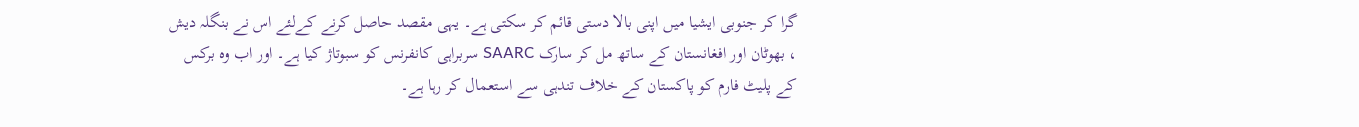گرا کر جنوبی ایشیا میں اپنی بالا دستی قائم کر سکتی ہے۔ یہی مقصد حاصل کرنے کےلئے اس نے بنگلہ دیش ، بھوٹان اور افغانستان کے ساتھ مل کر سارک SAARC سربراہی کانفرنس کو سبوتاژ کیا ہے۔ اور اب وہ برکس کے پلیٹ فارم کو پاکستان کے خلاف تندہی سے استعمال کر رہا ہے۔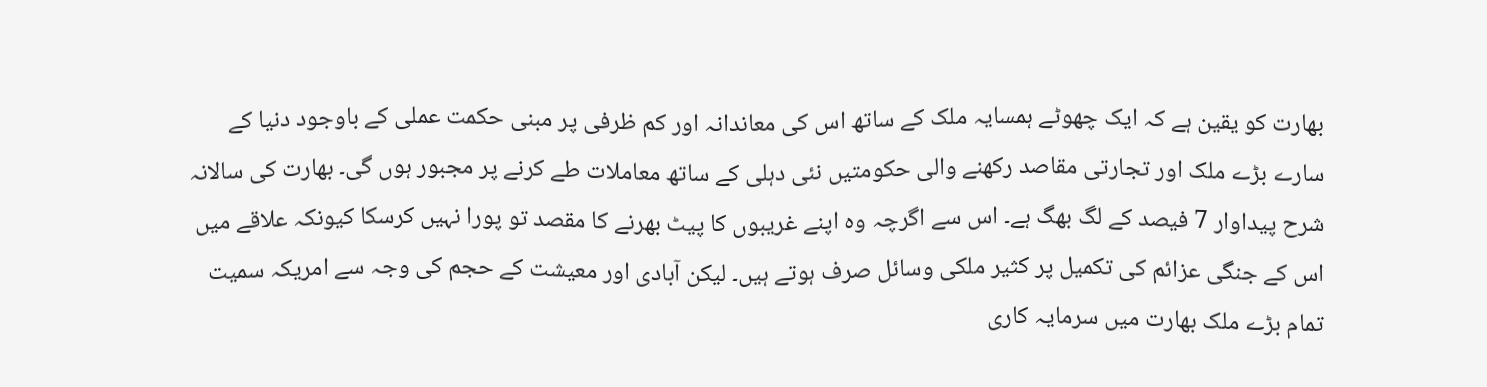بھارت کو یقین ہے کہ ایک چھوٹے ہمسایہ ملک کے ساتھ اس کی معاندانہ اور کم ظرفی پر مبنی حکمت عملی کے باوجود دنیا کے سارے بڑے ملک اور تجارتی مقاصد رکھنے والی حکومتیں نئی دہلی کے ساتھ معاملات طے کرنے پر مجبور ہوں گی۔ بھارت کی سالانہ شرح پیداوار 7 فیصد کے لگ بھگ ہے۔ اس سے اگرچہ وہ اپنے غریبوں کا پیٹ بھرنے کا مقصد تو پورا نہیں کرسکا کیونکہ علاقے میں اس کے جنگی عزائم کی تکمیل پر کثیر ملکی وسائل صرف ہوتے ہیں۔ لیکن آبادی اور معیشت کے حجم کی وجہ سے امریکہ سمیت تمام بڑے ملک بھارت میں سرمایہ کاری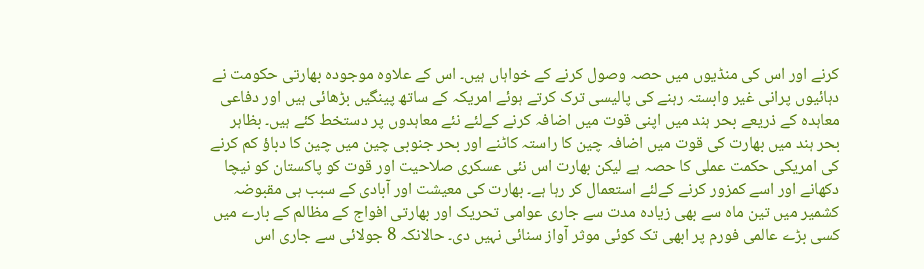کرنے اور اس کی منڈیوں میں حصہ وصول کرنے کے خواہاں ہیں۔ اس کے علاوہ موجودہ بھارتی حکومت نے دہائیوں پرانی غیر وابستہ رہنے کی پالیسی ترک کرتے ہوئے امریکہ کے ساتھ پینگیں بڑھائی ہیں اور دفاعی معاہدہ کے ذریعے بحر ہند میں اپنی قوت میں اضافہ کرنے کےلئے نئے معاہدوں پر دستخط کئے ہیں۔ بظاہر بحر ہند میں بھارت کی قوت میں اضافہ چین کا راستہ کاٹنے اور بحر جنوبی چین میں چین کا دباؤ کم کرنے کی امریکی حکمت عملی کا حصہ ہے لیکن بھارت اس نئی عسکری صلاحیت اور قوت کو پاکستان کو نیچا دکھانے اور اسے کمزور کرنے کےلئے استعمال کر رہا ہے۔ بھارت کی معیشت اور آبادی کے سبب ہی مقبوضہ کشمیر میں تین ماہ سے بھی زیادہ مدت سے جاری عوامی تحریک اور بھارتی افواج کے مظالم کے بارے میں کسی بڑے عالمی فورم پر ابھی تک کوئی موثر آواز سنائی نہیں دی۔ حالانکہ 8 جولائی سے جاری اس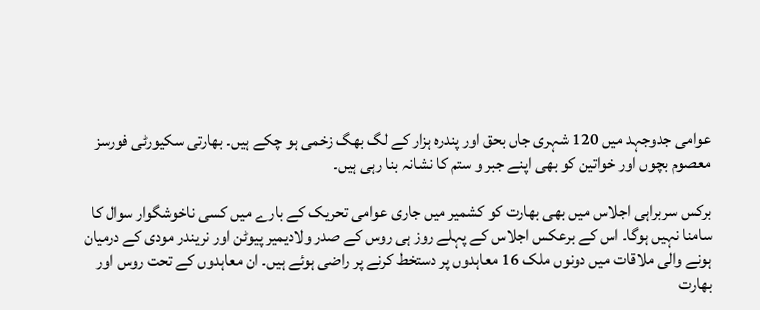عوامی جدوجہد میں 120 شہری جاں بحق اور پندرہ ہزار کے لگ بھگ زخمی ہو چکے ہیں۔ بھارتی سکیورٹی فورسز معصوم بچوں اور خواتین کو بھی اپنے جبر و ستم کا نشانہ بنا رہی ہیں۔

برکس سربراہی اجلاس میں بھی بھارت کو کشمیر میں جاری عوامی تحریک کے بارے میں کسی ناخوشگوار سوال کا سامنا نہیں ہوگا۔ اس کے برعکس اجلاس کے پہلے روز ہی روس کے صدر ولادیمیر پیوٹن اور نریندر مودی کے درمیان ہونے والی ملاقات میں دونوں ملک 16 معاہدوں پر دستخط کرنے پر راضی ہوئے ہیں۔ ان معاہدوں کے تحت روس اور بھارت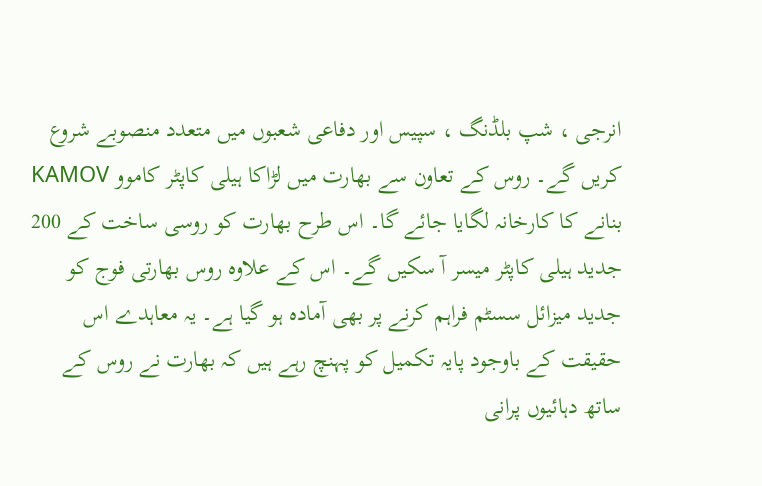انرجی ، شپ بلڈنگ ، سپیس اور دفاعی شعبوں میں متعدد منصوبے شروع کریں گے۔ روس کے تعاون سے بھارت میں لڑاکا ہیلی کاپٹر کاموو KAMOV بنانے کا کارخانہ لگایا جائے گا۔ اس طرح بھارت کو روسی ساخت کے 200 جدید ہیلی کاپٹر میسر آ سکیں گے۔ اس کے علاوہ روس بھارتی فوج کو جدید میزائل سسٹم فراہم کرنے پر بھی آمادہ ہو گیا ہے۔ یہ معاہدے اس حقیقت کے باوجود پایہ تکمیل کو پہنچ رہے ہیں کہ بھارت نے روس کے ساتھ دہائیوں پرانی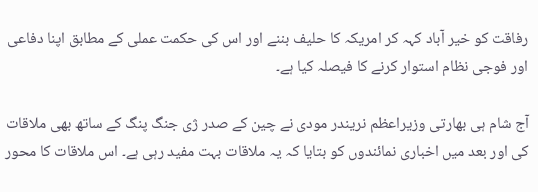رفاقت کو خیر آباد کہہ کر امریکہ کا حلیف بننے اور اس کی حکمت عملی کے مطابق اپنا دفاعی اور فوجی نظام استوار کرنے کا فیصلہ کیا ہے۔

آج شام ہی بھارتی وزیراعظم نریندر مودی نے چین کے صدر ژی جنگ پنگ کے ساتھ بھی ملاقات کی اور بعد میں اخباری نمائندوں کو بتایا کہ یہ ملاقات بہت مفید رہی ہے۔ اس ملاقات کا محور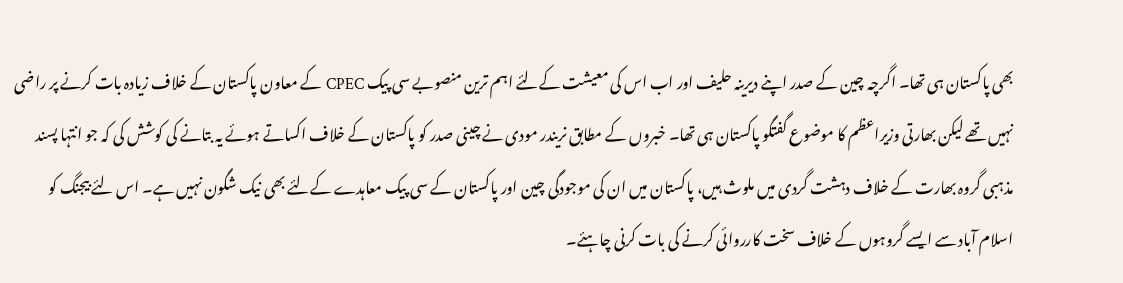بھی پاکستان ہی تھا۔ اگرچہ چین کے صدر اپنے دیرینہ حلیف اور اب اس کی معیشت کےلئے اہم ترین منصوبے سی پیک CPEC کے معاون پاکستان کے خلاف زیادہ بات کرنے پر راضی نہیں تھے لیکن بھارتی وزیراعظم کا موضوع گفتگو پاکستان ہی تھا۔ خبروں کے مطابق نریندر مودی نے چینی صدر کو پاکستان کے خلاف اکساتے ہوئے یہ بتانے کی کوشش کی کہ جو انتہا پسند مذہبی گروہ بھارت کے خلاف دہشت گردی میں ملوث ہیں، پاکستان میں ان کی موجودگی چین اور پاکستان کے سی پیک معاہدے کےلئے بھی نیک شگون نہیں ہے۔ اس لئے بیجنگ کو اسلام آباد سے ایسے گروہوں کے خلاف سخت کارروائی کرنے کی بات کرنی چاہئے۔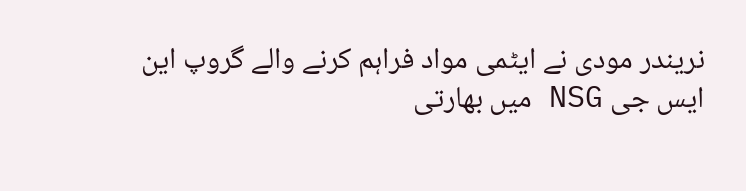نریندر مودی نے ایٹمی مواد فراہم کرنے والے گروپ این ایس جی NSG میں بھارتی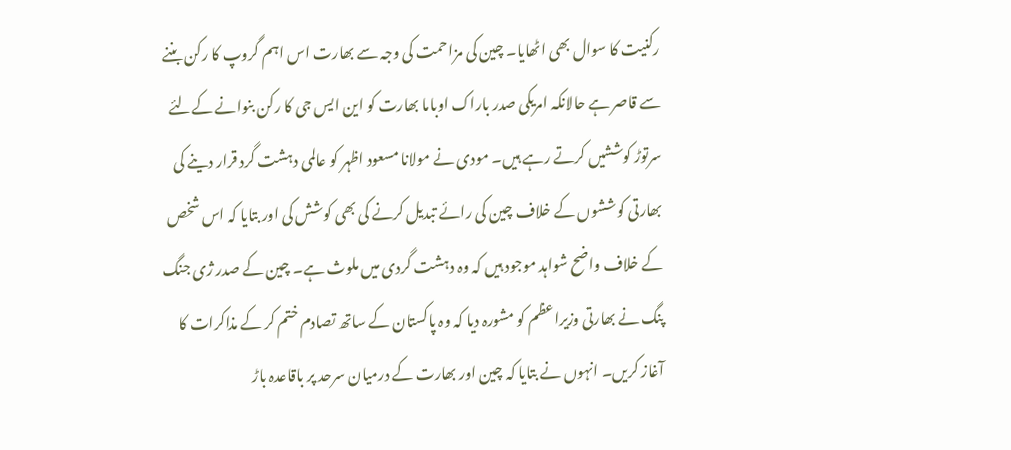رکنیت کا سوال بھی اٹھایا۔ چین کی مزاحمت کی وجہ سے بھارت اس اہم گروپ کا رکن بننے سے قاصر ہے حالانکہ امریکی صدر باراک اوباما بھارت کو این ایس جی کا رکن بنوانے کےلئے سرتوڑ کوششیں کرتے رہے ہیں۔ مودی نے مولانا مسعود اظہر کو عالمی دہشت گرد قرار دینے کی بھارتی کوششوں کے خلاف چین کی رائے تبدیل کرنے کی بھی کوشش کی اور بتایا کہ اس شخص کے خلاف واضح شواہد موجود ہیں کہ وہ دہشت گردی میں ملوث ہے۔ چین کے صدر ژی جنگ پنگ نے بھارتی وزیراعظم کو مشورہ دیا کہ وہ پاکستان کے ساتھ تصادم ختم کر کے مذاکرات کا آغاز کریں۔ انہوں نے بتایا کہ چین اور بھارت کے درمیان سرحد پر باقاعدہ باڑ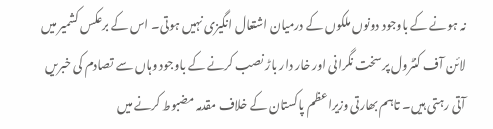نہ ہونے کے باوجود دونوں ملکوں کے درمیان اشتعال انگیزی نہیں ہوتی۔ اس کے برعکس کشمیر میں لائن آف کنٹرول پر سخت نگرانی اور خار دار باڑ نصب کرنے کے باوجود وہاں سے تصادم کی خبریں آتی رہتی ہیں۔ تاہم بھارتی وزیراعظم پاکستان کے خلاف مقدمہ مضبوط کرنے میں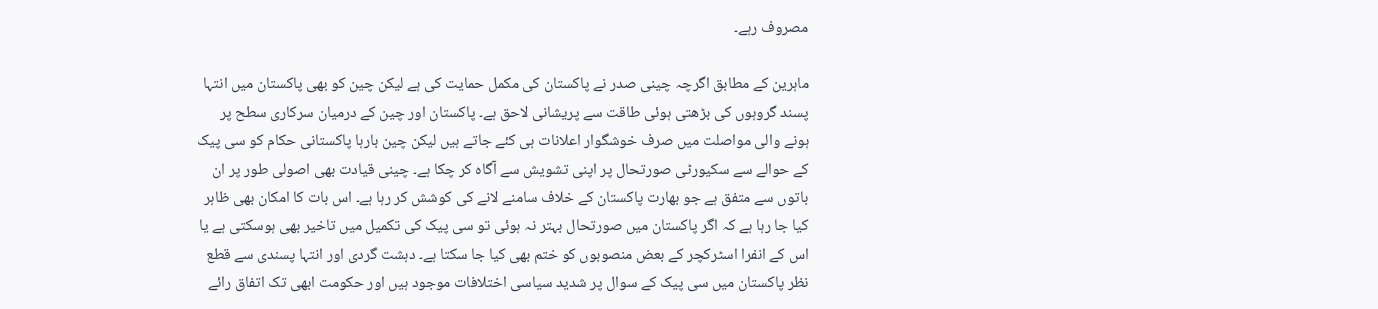مصروف رہے۔

ماہرین کے مطابق اگرچہ چینی صدر نے پاکستان کی مکمل حمایت کی ہے لیکن چین کو بھی پاکستان میں انتہا پسند گروہوں کی بڑھتی ہوئی طاقت سے پریشانی لاحق ہے۔ پاکستان اور چین کے درمیان سرکاری سطح پر ہونے والی مواصلت میں صرف خوشگوار اعلانات ہی کئے جاتے ہیں لیکن چین بارہا پاکستانی حکام کو سی پیک کے حوالے سے سکیورٹی صورتحال پر اپنی تشویش سے آگاہ کر چکا ہے۔ چینی قیادت بھی اصولی طور پر ان باتوں سے متفق ہے جو بھارت پاکستان کے خلاف سامنے لانے کی کوشش کر رہا ہے۔ اس بات کا امکان بھی ظاہر کیا جا رہا ہے کہ اگر پاکستان میں صورتحال بہتر نہ ہوئی تو سی پیک کی تکمیل میں تاخیر بھی ہوسکتی ہے یا اس کے انفرا اسٹرکچر کے بعض منصوبوں کو ختم بھی کیا جا سکتا ہے۔ دہشت گردی اور انتہا پسندی سے قطع نظر پاکستان میں سی پیک کے سوال پر شدید سیاسی اختلافات موجود ہیں اور حکومت ابھی تک اتفاق رائے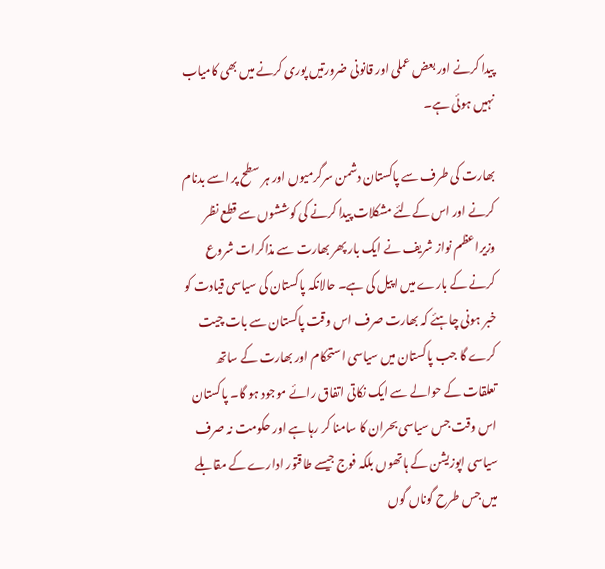پیدا کرنے اور بعض عملی اور قانونی ضرورتیں پوری کرنے میں بھی کامیاب نہیں ہوئی ہے۔

بھارت کی طرف سے پاکستان دشمن سرگرمیوں اور ہر سطح پر اسے بدنام کرنے اور اس کےلئے مشکلات پیدا کرنے کی کوششوں سے قطع نظر وزیراعظم نواز شریف نے ایک بار پھر بھارت سے مذاکرات شروع کرنے کے بارے میں اپیل کی ہے۔ حالانکہ پاکستان کی سیاسی قیادت کو خبر ہونی چاہئے کہ بھارت صرف اس وقت پاکستان سے بات چیت کرے گا جب پاکستان میں سیاسی استحکام اور بھارت کے ساتھ تعلقات کے حوالے سے ایک نکاتی اتفاق رائے موجود ہو گا۔ پاکستان اس وقت جس سیاسی بحران کا سامنا کر رہا ہے اور حکومت نہ صرف سیاسی اپوزیشن کے ہاتھوں بلکہ فوج جیسے طاقتور ادارے کے مقابلے میں جس طرح گوناں گوں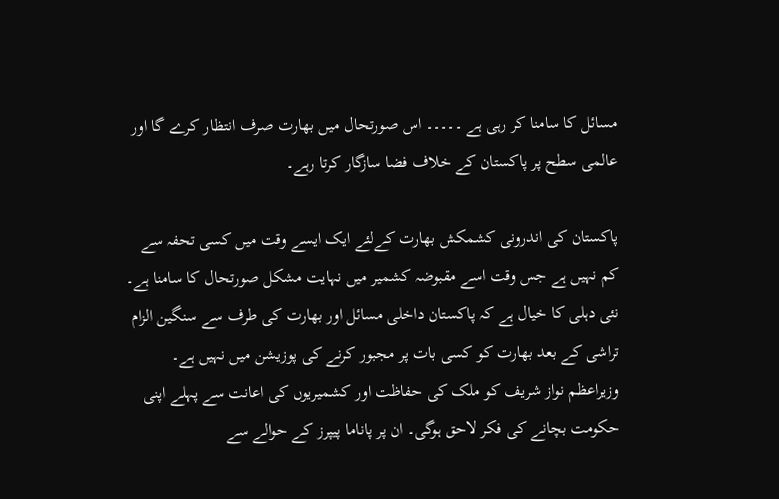مسائل کا سامنا کر رہی ہے ۔۔۔۔۔ اس صورتحال میں بھارت صرف انتظار کرے گا اور عالمی سطح پر پاکستان کے خلاف فضا سازگار کرتا رہے۔

پاکستان کی اندرونی کشمکش بھارت کےلئے ایک ایسے وقت میں کسی تحفہ سے کم نہیں ہے جس وقت اسے مقبوضہ کشمیر میں نہایت مشکل صورتحال کا سامنا ہے۔ نئی دہلی کا خیال ہے کہ پاکستان داخلی مسائل اور بھارت کی طرف سے سنگین الزام تراشی کے بعد بھارت کو کسی بات پر مجبور کرنے کی پوزیشن میں نہیں ہے۔ وزیراعظم نواز شریف کو ملک کی حفاظت اور کشمیریوں کی اعانت سے پہلے اپنی حکومت بچانے کی فکر لاحق ہوگی۔ ان پر پاناما پیپرز کے حوالے سے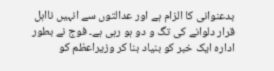بدعنوانی کا الزام ہے اور عدالتوں سے انہیں نااہل قرار دلوانے کی تگ و دو ہو رہی ہے۔ فوج نے بطور ادارہ ایک خبر کو بنیاد بنا کر وزیراعظم کو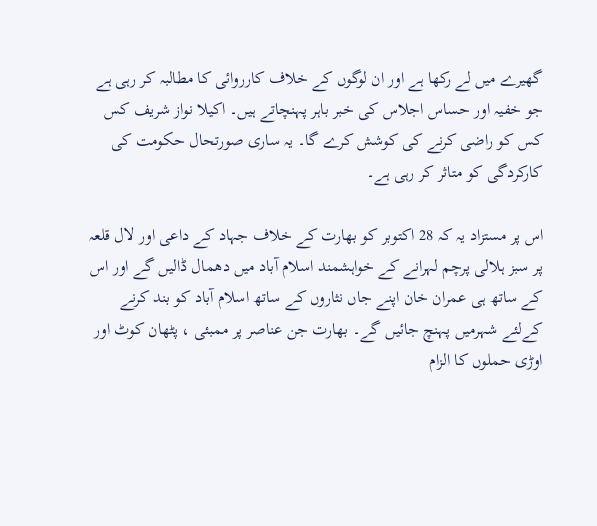گھیرے میں لے رکھا ہے اور ان لوگوں کے خلاف کارروائی کا مطالبہ کر رہی ہے جو خفیہ اور حساس اجلاس کی خبر باہر پہنچاتے ہیں۔ اکیلا نواز شریف کس کس کو راضی کرنے کی کوشش کرے گا۔ یہ ساری صورتحال حکومت کی کارکردگی کو متاثر کر رہی ہے۔

اس پر مستزاد یہ کہ 28 اکتوبر کو بھارت کے خلاف جہاد کے داعی اور لال قلعہ پر سبز ہلالی پرچم لہرانے کے خواہشمند اسلام آباد میں دھمال ڈالیں گے اور اس کے ساتھ ہی عمران خان اپنے جاں نثاروں کے ساتھ اسلام آباد کو بند کرنے کےلئے شہرمیں پہنچ جائیں گے۔ بھارت جن عناصر پر ممبئی ، پٹھان کوٹ اور اوڑی حملوں کا الزام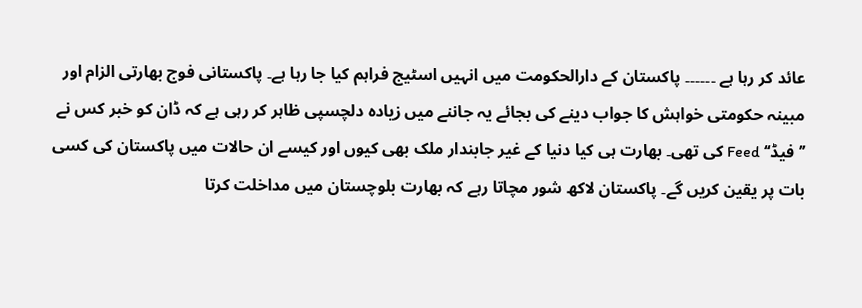عائد کر رہا ہے ۔۔۔۔۔۔ پاکستان کے دارالحکومت میں انہیں اسٹیج فراہم کیا جا رہا ہے۔ پاکستانی فوج بھارتی الزام اور مبینہ حکومتی خواہش کا جواب دینے کی بجائے یہ جاننے میں زیادہ دلچسپی ظاہر کر رہی ہے کہ ڈان کو خبر کس نے ’’فیڈ‘‘ Feed کی تھی۔ بھارت ہی کیا دنیا کے غیر جابندار ملک بھی کیوں اور کیسے ان حالات میں پاکستان کی کسی بات پر یقین کریں گے۔ پاکستان لاکھ شور مچاتا رہے کہ بھارت بلوچستان میں مداخلت کرتا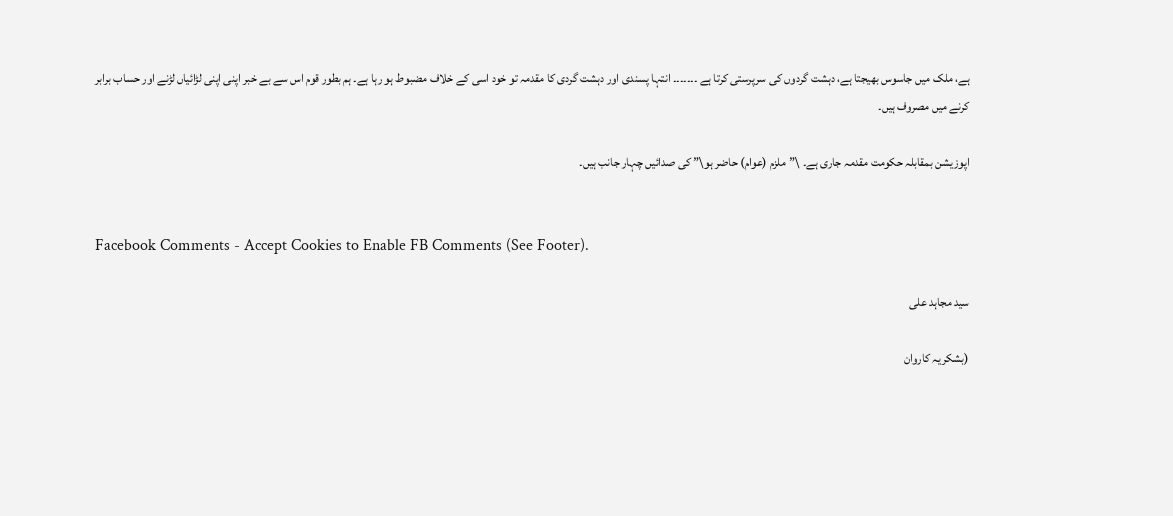ہے، ملک میں جاسوس بھیجتا ہے، دہشت گردوں کی سرپرستی کرتا ہے ۔۔۔۔۔۔۔ انتہا پسندی اور دہشت گردی کا مقدمہ تو خود اسی کے خلاف مضبوط ہو رہا ہے۔ ہم بطور قوم اس سے بے خبر اپنی اپنی لڑائیاں لڑنے اور حساب برابر کرنے میں مصروف ہیں۔

اپوزیشن بمقابلہ حکومت مقدمہ جاری ہے۔ \”ملزم (عوام) حاضر ہو\” کی صدائیں چہار جانب ہیں۔


Facebook Comments - Accept Cookies to Enable FB Comments (See Footer).

سید مجاہد علی

(بشکریہ کاروان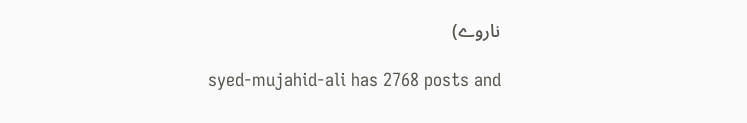ناروے)

syed-mujahid-ali has 2768 posts and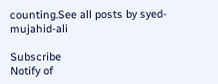counting.See all posts by syed-mujahid-ali

Subscribe
Notify of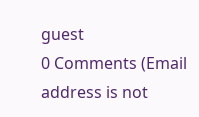guest
0 Comments (Email address is not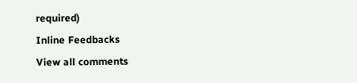required)
Inline Feedbacks
View all comments